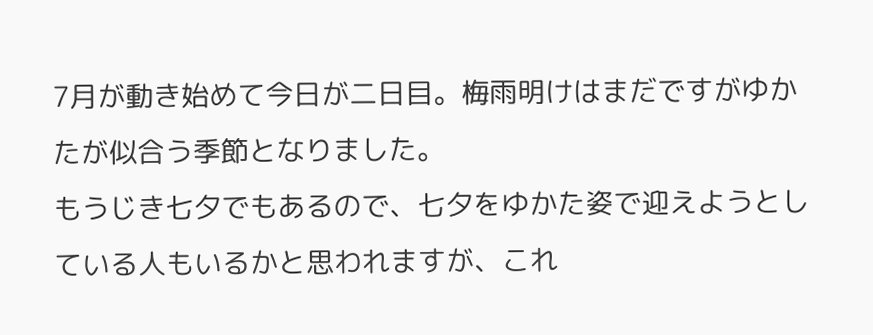7月が動き始めて今日が二日目。梅雨明けはまだですがゆかたが似合う季節となりました。
もうじき七夕でもあるので、七夕をゆかた姿で迎えようとしている人もいるかと思われますが、これ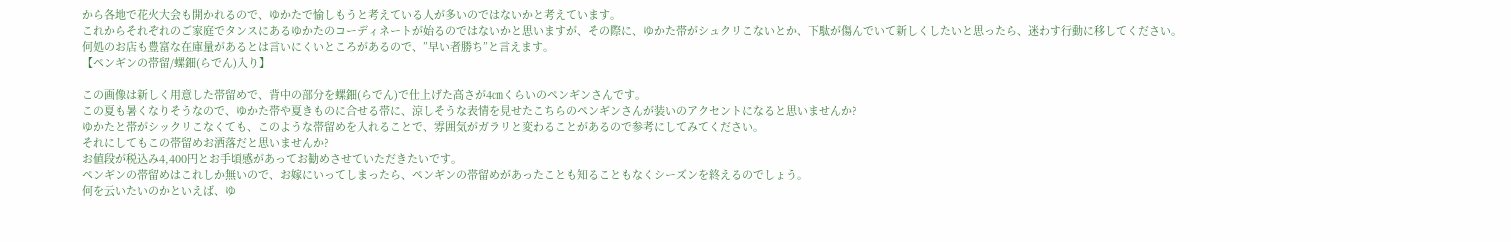から各地で花火大会も開かれるので、ゆかたで愉しもうと考えている人が多いのではないかと考えています。
これからそれぞれのご家庭でタンスにあるゆかたのコーディネートが始るのではないかと思いますが、その際に、ゆかた帯がシュクリこないとか、下駄が傷んでいて新しくしたいと思ったら、迷わす行動に移してください。
何処のお店も豊富な在庫量があるとは言いにくいところがあるので、”早い者勝ち”と言えます。
【ペンギンの帯留/螺鈿(らでん)入り】

この画像は新しく用意した帯留めで、背中の部分を螺鈿(らでん)で仕上げた高さが4㎝くらいのペンギンさんです。
この夏も暑くなりそうなので、ゆかた帯や夏きものに合せる帯に、涼しそうな表情を見せたこちらのペンギンさんが装いのアクセントになると思いませんか?
ゆかたと帯がシックリこなくても、このような帯留めを入れることで、雰囲気がガラリと変わることがあるので参考にしてみてください。
それにしてもこの帯留めお洒落だと思いませんか?
お値段が税込み4,400円とお手頃感があってお勧めさせていただきたいです。
ペンギンの帯留めはこれしか無いので、お嫁にいってしまったら、ペンギンの帯留めがあったことも知ることもなくシーズンを終えるのでしょう。
何を云いたいのかといえば、ゆ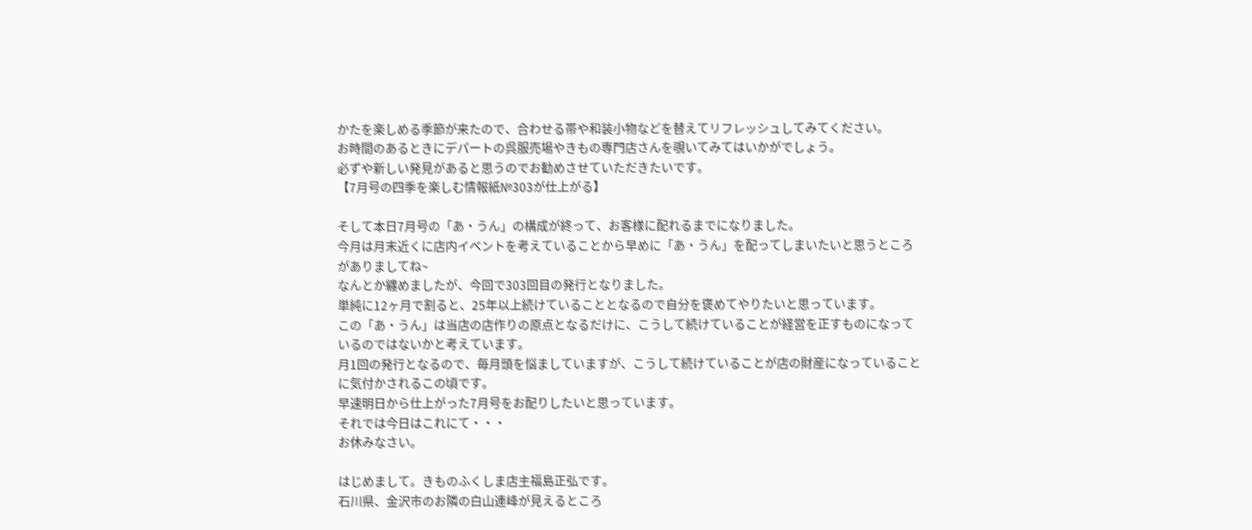かたを楽しめる季節が来たので、合わせる帯や和装小物などを替えてリフレッシュしてみてください。
お時間のあるときにデパートの呉服売場やきもの専門店さんを覗いてみてはいかがでしょう。
必ずや新しい発見があると思うのでお勧めさせていただきたいです。
【7月号の四季を楽しむ情報紙№303が仕上がる】

そして本日7月号の「あ・うん」の構成が終って、お客様に配れるまでになりました。
今月は月末近くに店内イベントを考えていることから早めに「あ・うん」を配ってしまいたいと思うところがありましてね~
なんとか纏めましたが、今回で303回目の発行となりました。
単純に12ヶ月で割ると、25年以上続けていることとなるので自分を褒めてやりたいと思っています。
この「あ・うん」は当店の店作りの原点となるだけに、こうして続けていることが経営を正すものになっているのではないかと考えています。
月1回の発行となるので、毎月頭を悩ましていますが、こうして続けていることが店の財産になっていることに気付かされるこの頃です。
早速明日から仕上がった7月号をお配りしたいと思っています。
それでは今日はこれにて・・・
お休みなさい。

はじめまして。きものふくしま店主福島正弘です。
石川県、金沢市のお隣の白山連峰が見えるところ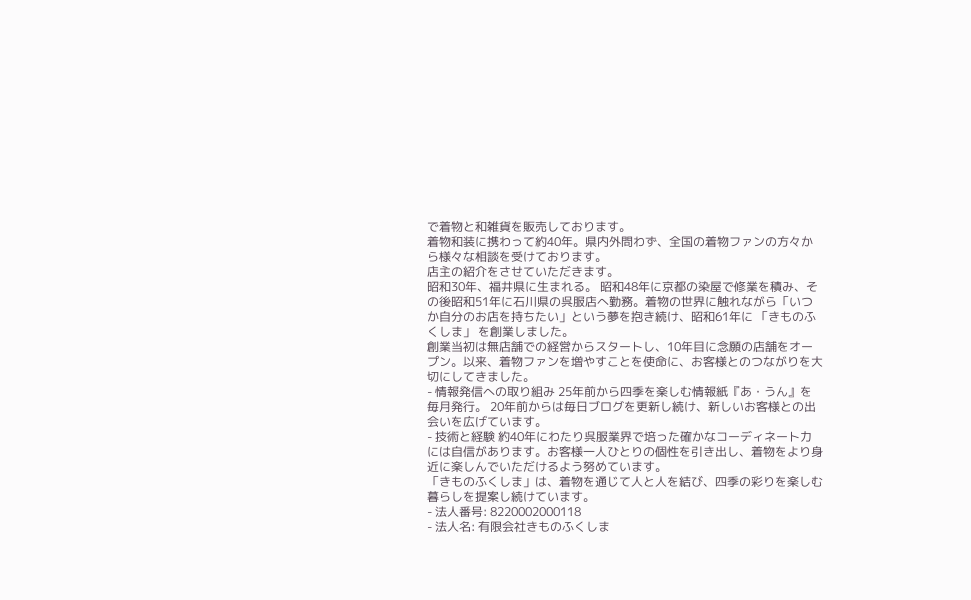で着物と和雑貨を販売しております。
着物和装に携わって約40年。県内外問わず、全国の着物ファンの方々から様々な相談を受けております。
店主の紹介をさせていただきます。
昭和30年、福井県に生まれる。 昭和48年に京都の染屋で修業を積み、その後昭和51年に石川県の呉服店へ勤務。着物の世界に触れながら「いつか自分のお店を持ちたい」という夢を抱き続け、昭和61年に 「きものふくしま」 を創業しました。
創業当初は無店舗での経営からスタートし、10年目に念願の店舗をオープン。以来、着物ファンを増やすことを使命に、お客様とのつながりを大切にしてきました。
- 情報発信への取り組み 25年前から四季を楽しむ情報紙『あ・うん』を毎月発行。 20年前からは毎日ブログを更新し続け、新しいお客様との出会いを広げています。
- 技術と経験 約40年にわたり呉服業界で培った確かなコーディネート力には自信があります。お客様一人ひとりの個性を引き出し、着物をより身近に楽しんでいただけるよう努めています。
「きものふくしま」は、着物を通じて人と人を結び、四季の彩りを楽しむ暮らしを提案し続けています。
- 法人番号: 8220002000118
- 法人名: 有限会社きものふくしま